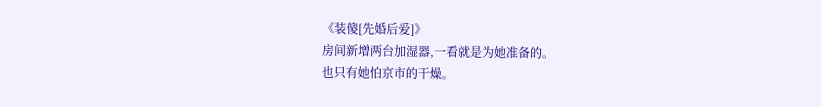《装傻[先婚后爱]》
房间新增两台加湿器,一看就是为她准备的。
也只有她怕京市的干燥。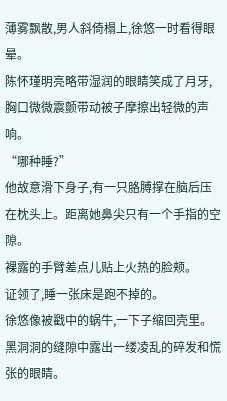薄雾飘散,男人斜倚榻上,徐悠一时看得眼晕。
陈怀瑾明亮略带湿润的眼睛笑成了月牙,胸口微微震颤带动被子摩擦出轻微的声响。
“哪种睡?”
他故意滑下身子,有一只胳膊撑在脑后压在枕头上。距离她鼻尖只有一个手指的空隙。
裸露的手臂差点儿贴上火热的脸颊。
证领了,睡一张床是跑不掉的。
徐悠像被戳中的蜗牛,一下子缩回壳里。
黑洞洞的缝隙中露出一缕凌乱的碎发和慌张的眼睛。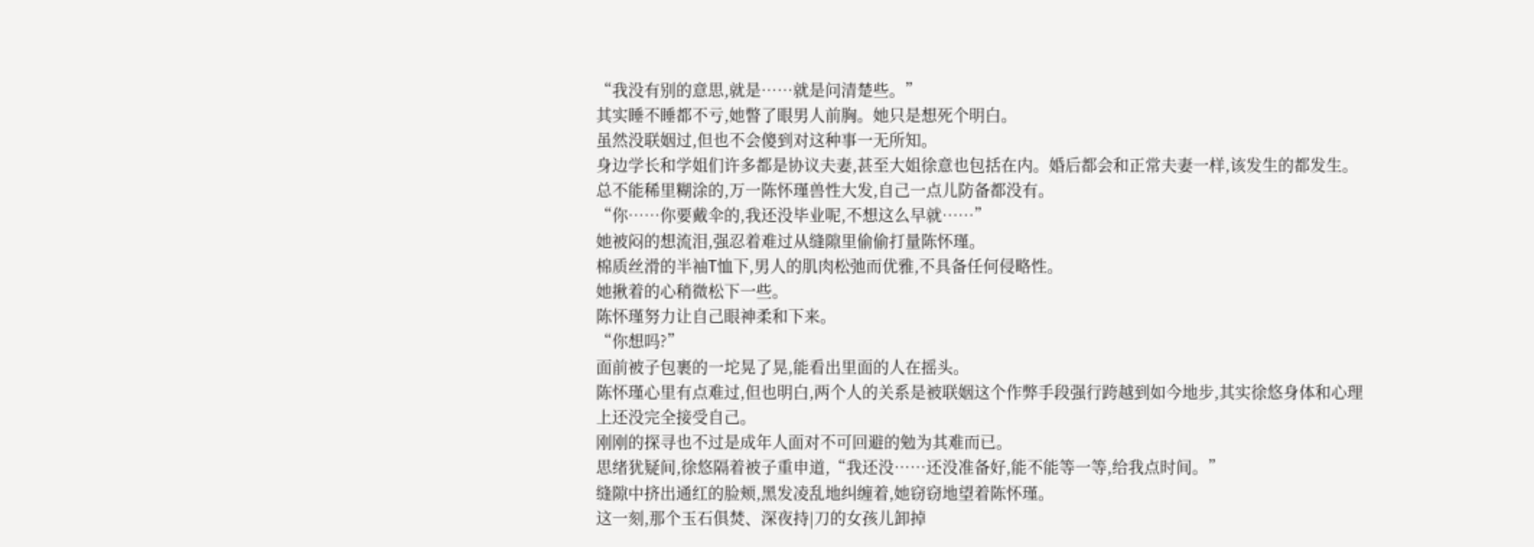“我没有别的意思,就是……就是问清楚些。”
其实睡不睡都不亏,她瞥了眼男人前胸。她只是想死个明白。
虽然没联姻过,但也不会傻到对这种事一无所知。
身边学长和学姐们许多都是协议夫妻,甚至大姐徐意也包括在内。婚后都会和正常夫妻一样,该发生的都发生。
总不能稀里糊涂的,万一陈怀瑾兽性大发,自己一点儿防备都没有。
“你……你要戴伞的,我还没毕业呢,不想这么早就……”
她被闷的想流泪,强忍着难过从缝隙里偷偷打量陈怀瑾。
棉质丝滑的半袖T恤下,男人的肌肉松弛而优雅,不具备任何侵略性。
她揪着的心稍微松下一些。
陈怀瑾努力让自己眼神柔和下来。
“你想吗?”
面前被子包裹的一坨晃了晃,能看出里面的人在摇头。
陈怀瑾心里有点难过,但也明白,两个人的关系是被联姻这个作弊手段强行跨越到如今地步,其实徐悠身体和心理上还没完全接受自己。
刚刚的探寻也不过是成年人面对不可回避的勉为其难而已。
思绪犹疑间,徐悠隔着被子重申道,“我还没……还没准备好,能不能等一等,给我点时间。”
缝隙中挤出通红的脸颊,黑发凌乱地纠缠着,她窃窃地望着陈怀瑾。
这一刻,那个玉石俱焚、深夜持|刀的女孩儿卸掉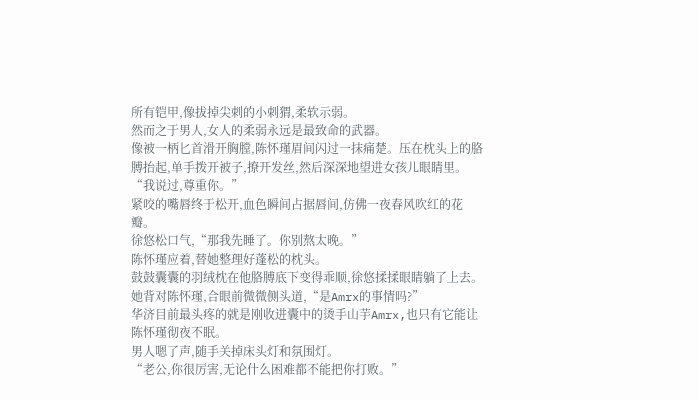所有铠甲,像拔掉尖刺的小刺猬,柔软示弱。
然而之于男人,女人的柔弱永远是最致命的武器。
像被一柄匕首滑开胸膛,陈怀瑾眉间闪过一抹痛楚。压在枕头上的胳膊抬起,单手拨开被子,撩开发丝,然后深深地望进女孩儿眼睛里。
“我说过,尊重你。”
紧咬的嘴唇终于松开,血色瞬间占据唇间,仿佛一夜春风吹红的花瓣。
徐悠松口气,“那我先睡了。你别熬太晚。”
陈怀瑾应着,替她整理好蓬松的枕头。
鼓鼓囊囊的羽绒枕在他胳膊底下变得乖顺,徐悠揉揉眼睛躺了上去。
她背对陈怀瑾,合眼前微微侧头道,“是Amrx的事情吗?”
华济目前最头疼的就是刚收进囊中的烫手山芋Amrx,也只有它能让陈怀瑾彻夜不眠。
男人嗯了声,随手关掉床头灯和氛围灯。
“老公,你很厉害,无论什么困难都不能把你打败。”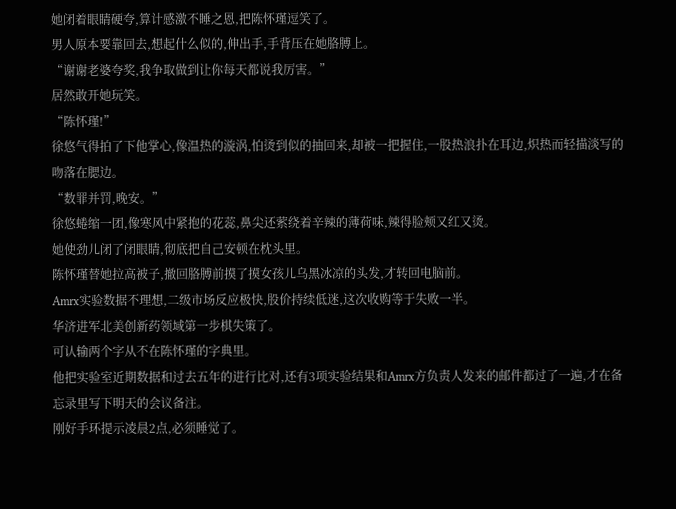她闭着眼睛硬夸,算计感激不睡之恩,把陈怀瑾逗笑了。
男人原本要靠回去,想起什么似的,伸出手,手背压在她胳膊上。
“谢谢老婆夸奖,我争取做到让你每天都说我厉害。”
居然敢开她玩笑。
“陈怀瑾!”
徐悠气得拍了下他掌心,像温热的漩涡,怕烫到似的抽回来,却被一把握住,一股热浪扑在耳边,炽热而轻描淡写的吻落在腮边。
“数罪并罚,晚安。”
徐悠蜷缩一团,像寒风中紧抱的花蕊,鼻尖还萦绕着辛辣的薄荷味,辣得脸颊又红又烫。
她使劲儿闭了闭眼睛,彻底把自己安顿在枕头里。
陈怀瑾替她拉高被子,撤回胳膊前摸了摸女孩儿乌黑冰凉的头发,才转回电脑前。
Amrx实验数据不理想,二级市场反应极快,股价持续低迷,这次收购等于失败一半。
华济进军北美创新药领域第一步棋失策了。
可认输两个字从不在陈怀瑾的字典里。
他把实验室近期数据和过去五年的进行比对,还有3项实验结果和Amrx方负责人发来的邮件都过了一遍,才在备忘录里写下明天的会议备注。
刚好手环提示凌晨2点,必须睡觉了。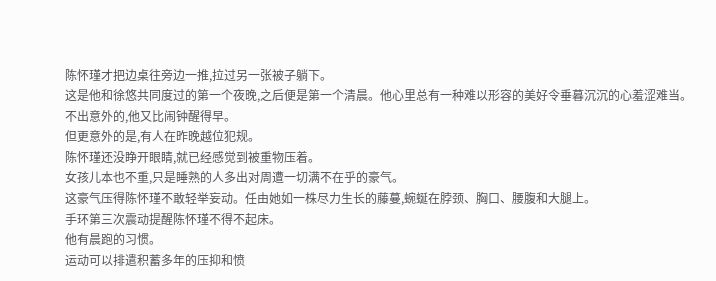陈怀瑾才把边桌往旁边一推,拉过另一张被子躺下。
这是他和徐悠共同度过的第一个夜晚,之后便是第一个清晨。他心里总有一种难以形容的美好令垂暮沉沉的心羞涩难当。
不出意外的,他又比闹钟醒得早。
但更意外的是,有人在昨晚越位犯规。
陈怀瑾还没睁开眼睛,就已经感觉到被重物压着。
女孩儿本也不重,只是睡熟的人多出对周遭一切满不在乎的豪气。
这豪气压得陈怀瑾不敢轻举妄动。任由她如一株尽力生长的藤蔓,蜿蜒在脖颈、胸口、腰腹和大腿上。
手环第三次震动提醒陈怀瑾不得不起床。
他有晨跑的习惯。
运动可以排遣积蓄多年的压抑和愤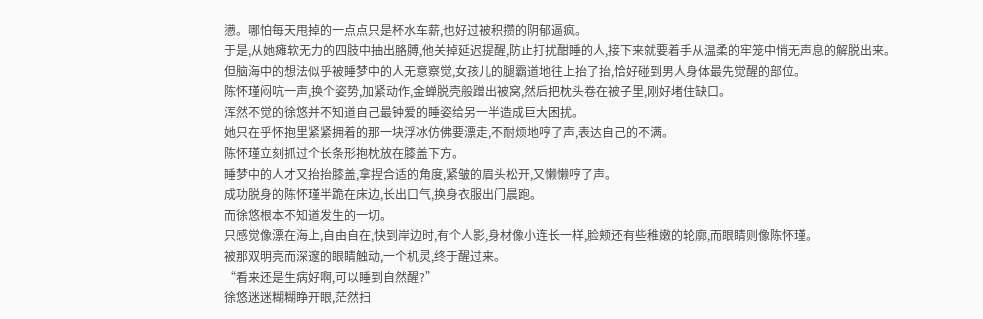懑。哪怕每天甩掉的一点点只是杯水车薪,也好过被积攒的阴郁逼疯。
于是,从她瘫软无力的四肢中抽出胳膊,他关掉延迟提醒,防止打扰酣睡的人,接下来就要着手从温柔的牢笼中悄无声息的解脱出来。
但脑海中的想法似乎被睡梦中的人无意察觉,女孩儿的腿霸道地往上抬了抬,恰好碰到男人身体最先觉醒的部位。
陈怀瑾闷吭一声,换个姿势,加紧动作,金蝉脱壳般蹭出被窝,然后把枕头卷在被子里,刚好堵住缺口。
浑然不觉的徐悠并不知道自己最钟爱的睡姿给另一半造成巨大困扰。
她只在乎怀抱里紧紧拥着的那一块浮冰仿佛要漂走,不耐烦地哼了声,表达自己的不满。
陈怀瑾立刻抓过个长条形抱枕放在膝盖下方。
睡梦中的人才又抬抬膝盖,拿捏合适的角度,紧皱的眉头松开,又懒懒哼了声。
成功脱身的陈怀瑾半跪在床边,长出口气,换身衣服出门晨跑。
而徐悠根本不知道发生的一切。
只感觉像漂在海上,自由自在,快到岸边时,有个人影,身材像小连长一样,脸颊还有些稚嫩的轮廓,而眼睛则像陈怀瑾。
被那双明亮而深邃的眼睛触动,一个机灵,终于醒过来。
“看来还是生病好啊,可以睡到自然醒?”
徐悠迷迷糊糊睁开眼,茫然扫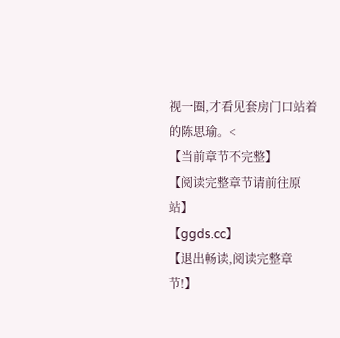视一圈,才看见套房门口站着的陈思瑜。<
【当前章节不完整】
【阅读完整章节请前往原站】
【ggds.cc】
【退出畅读,阅读完整章节!】